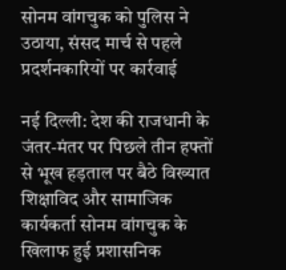सोनम वांगचुक को पुलिस ने उठाया, संसद मार्च से पहले प्रदर्शनकारियों पर कार्रवाई

नई दिल्ली: देश की राजधानी के जंतर-मंतर पर पिछले तीन हफ्तों से भूख हड़ताल पर बैठे विख्यात शिक्षाविद और सामाजिक कार्यकर्ता सोनम वांगचुक के खिलाफ हुई प्रशासनिक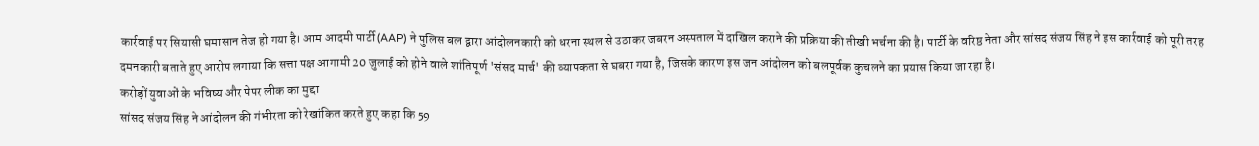कार्रवाई पर सियासी घमासान तेज हो गया है। आम आदमी पार्टी (AAP) ने पुलिस बल द्वारा आंदोलनकारी को धरना स्थल से उठाकर जबरन अस्पताल में दाखिल कराने की प्रक्रिया की तीखी भर्चना की है। पार्टी के वरिष्ठ नेता और सांसद संजय सिंह ने इस कार्रवाई को पूरी तरह दमनकारी बताते हुए आरोप लगाया कि सत्ता पक्ष आगामी 20 जुलाई को होने वाले शांतिपूर्ण 'संसद मार्च' की व्यापकता से घबरा गया है, जिसके कारण इस जन आंदोलन को बलपूर्वक कुचलने का प्रयास किया जा रहा है।
करोड़ों युवाओं के भविष्य और पेपर लीक का मुद्दा
सांसद संजय सिंह ने आंदोलन की गंभीरता को रेखांकित करते हुए कहा कि 59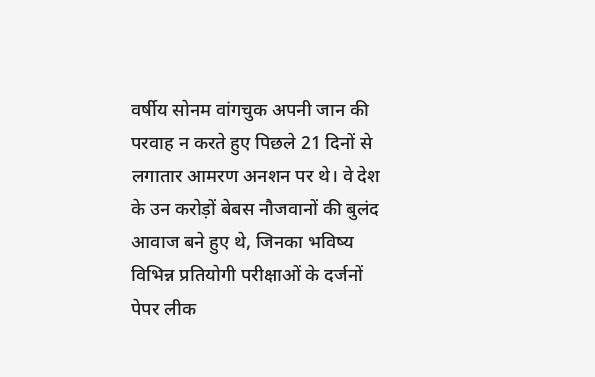वर्षीय सोनम वांगचुक अपनी जान की परवाह न करते हुए पिछले 21 दिनों से लगातार आमरण अनशन पर थे। वे देश के उन करोड़ों बेबस नौजवानों की बुलंद आवाज बने हुए थे, जिनका भविष्य विभिन्न प्रतियोगी परीक्षाओं के दर्जनों पेपर लीक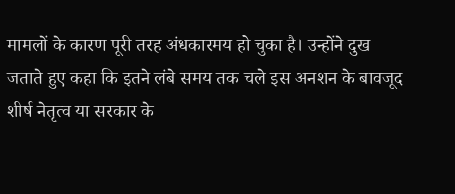मामलों के कारण पूरी तरह अंधकारमय हो चुका है। उन्होंने दुख जताते हुए कहा कि इतने लंबे समय तक चले इस अनशन के बावजूद शीर्ष नेतृत्व या सरकार के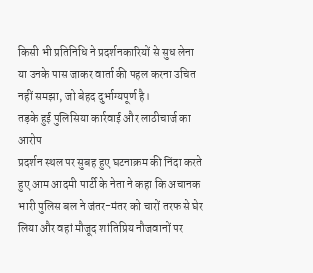किसी भी प्रतिनिधि ने प्रदर्शनकारियों से सुध लेना या उनके पास जाकर वार्ता की पहल करना उचित नहीं समझा, जो बेहद दुर्भाग्यपूर्ण है।
तड़के हुई पुलिसिया कार्रवाई और लाठीचार्ज का आरोप
प्रदर्शन स्थल पर सुबह हुए घटनाक्रम की निंदा करते हुए आम आदमी पार्टी के नेता ने कहा कि अचानक भारी पुलिस बल ने जंतर-मंतर को चारों तरफ से घेर लिया और वहां मौजूद शांतिप्रिय नौजवानों पर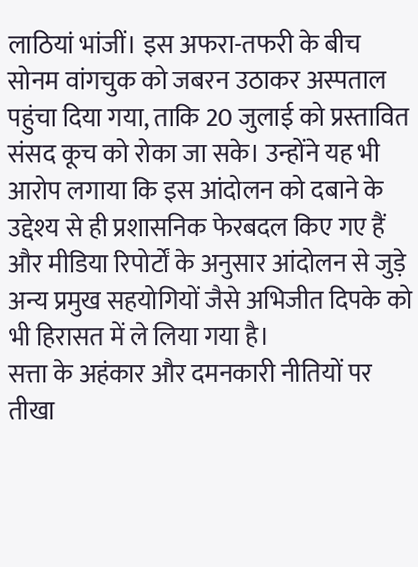लाठियां भांजीं। इस अफरा-तफरी के बीच सोनम वांगचुक को जबरन उठाकर अस्पताल पहुंचा दिया गया, ताकि 20 जुलाई को प्रस्तावित संसद कूच को रोका जा सके। उन्होंने यह भी आरोप लगाया कि इस आंदोलन को दबाने के उद्देश्य से ही प्रशासनिक फेरबदल किए गए हैं और मीडिया रिपोर्टों के अनुसार आंदोलन से जुड़े अन्य प्रमुख सहयोगियों जैसे अभिजीत दिपके को भी हिरासत में ले लिया गया है।
सत्ता के अहंकार और दमनकारी नीतियों पर तीखा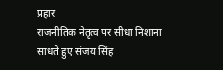प्रहार
राजनीतिक नेतृत्व पर सीधा निशाना साधते हुए संजय सिंह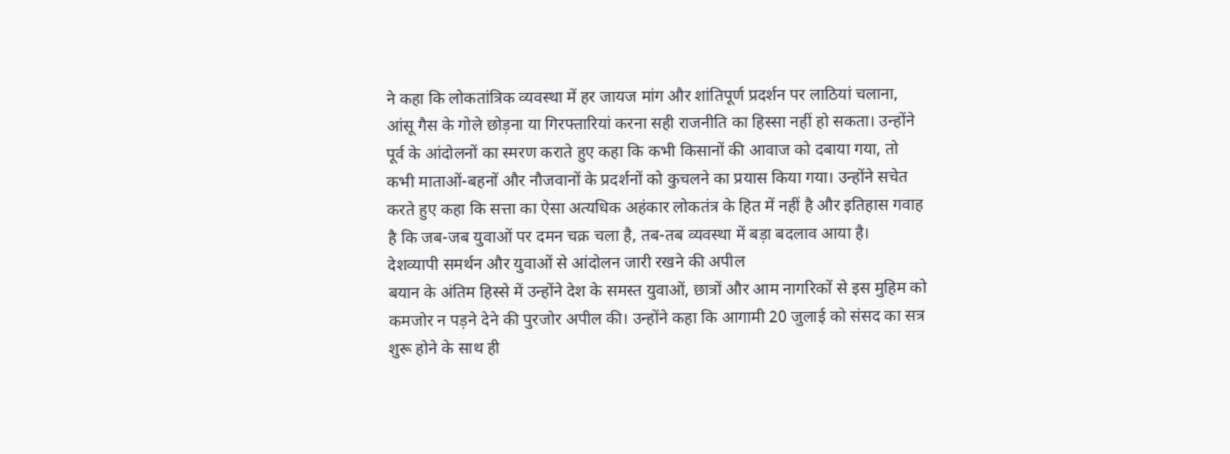ने कहा कि लोकतांत्रिक व्यवस्था में हर जायज मांग और शांतिपूर्ण प्रदर्शन पर लाठियां चलाना, आंसू गैस के गोले छोड़ना या गिरफ्तारियां करना सही राजनीति का हिस्सा नहीं हो सकता। उन्होंने पूर्व के आंदोलनों का स्मरण कराते हुए कहा कि कभी किसानों की आवाज को दबाया गया, तो कभी माताओं-बहनों और नौजवानों के प्रदर्शनों को कुचलने का प्रयास किया गया। उन्होंने सचेत करते हुए कहा कि सत्ता का ऐसा अत्यधिक अहंकार लोकतंत्र के हित में नहीं है और इतिहास गवाह है कि जब-जब युवाओं पर दमन चक्र चला है, तब-तब व्यवस्था में बड़ा बदलाव आया है।
देशव्यापी समर्थन और युवाओं से आंदोलन जारी रखने की अपील
बयान के अंतिम हिस्से में उन्होंने देश के समस्त युवाओं, छात्रों और आम नागरिकों से इस मुहिम को कमजोर न पड़ने देने की पुरजोर अपील की। उन्होंने कहा कि आगामी 20 जुलाई को संसद का सत्र शुरू होने के साथ ही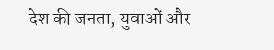देश की जनता, युवाओं और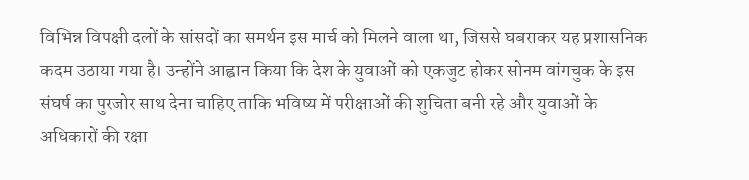विभिन्न विपक्षी दलों के सांसदों का समर्थन इस मार्च को मिलने वाला था, जिससे घबराकर यह प्रशासनिक कदम उठाया गया है। उन्होंने आह्वान किया कि देश के युवाओं को एकजुट होकर सोनम वांगचुक के इस संघर्ष का पुरजोर साथ देना चाहिए ताकि भविष्य में परीक्षाओं की शुचिता बनी रहे और युवाओं के अधिकारों की रक्षा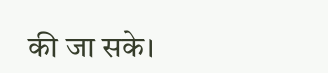की जा सके।